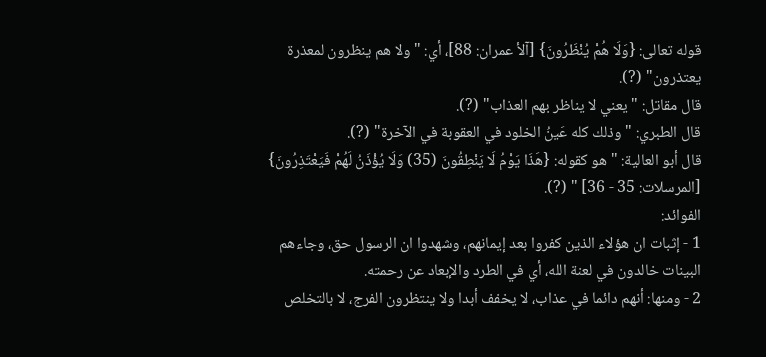قوله تعالى: {وَلَا هُمْ يُنْظَرُونَ} [آلأ عمران: 88]، أي: " ولا هم ينظرون لمعذرة يعتذرون" (?).
قال مقاتل: " يعني لا يناظر بهم العذاب" (?).
قال الطبري: " وذلك كله عَينُ الخلود في العقوبة في الآخرة" (?).
قال أبو العالية: " هو كقوله: {هَذَا يَوْمُ لَا يَنْطِقُونَ (35) وَلَا يُؤْذَنُ لَهُمْ فَيَعْتَذِرُونَ} [المرسلات: 35 - 36] " (?).
الفوائد:
1 - إثبات ان هؤلاء الذين كفروا بعد إيمانهم، وشهدوا ان الرسول حق، وجاءهم البينات خالدون في لعنة الله، أي في الطرد والإبعاد عن رحمته.
2 - ومنها: أنهم دائما في عذاب، لا يخفف أبدا ولا ينتظرون الفرج، لا بالتخلص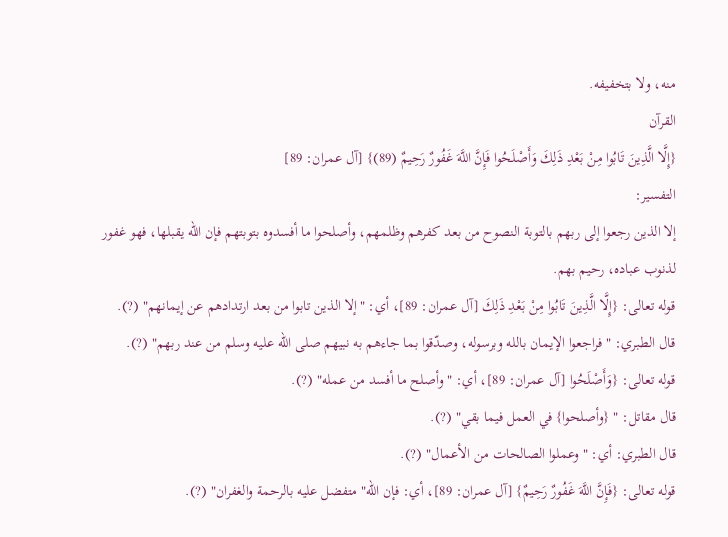منه، ولا بتخفيفه.
القرآن
{إِلَّا الَّذِينَ تَابُوا مِنْ بَعْدِ ذَلِكَ وَأَصْلَحُوا فَإِنَّ اللَّهَ غَفُورٌ رَحِيمٌ (89)} [آل عمران: 89]
التفسير:
إلا الذين رجعوا إلى ربهم بالتوبة النصوح من بعد كفرهم وظلمهم، وأصلحوا ما أفسدوه بتوبتهم فإن الله يقبلها، فهو غفور لذنوب عباده، رحيم بهم.
قوله تعالى: {إِلَّا الَّذِينَ تَابُوا مِنْ بَعْدِ ذَلِكَ [آل عمران: 89]، أي: "إلا الذين تابوا من بعد ارتدادهم عن إيمانهم" (?).
قال الطبري: " فراجعوا الإيمان بالله وبرسوله، وصدّقوا بما جاءهم به نبيهم صلى الله عليه وسلم من عند ربهم" (?).
قوله تعالى: {وَأَصْلَحُوا [آل عمران: 89]، أي: " وأصلح ما أفسد من عمله" (?).
قال مقاتل: " {وأصلحوا} في العمل فيما بقي" (?).
قال الطبري: أي: " وعملوا الصالحات من الأعمال" (?).
قوله تعالى: {فَإِنَّ اللَّهَ غَفُورٌ رَحِيمٌ} [آل عمران: 89]، أي: فإن الله" متفضل عليه بالرحمة والغفران" (?).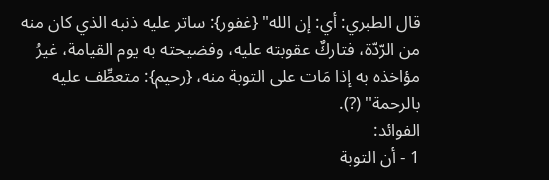قال الطبري: أي: إن الله" {غفور}: ساتر عليه ذنبه الذي كان منه من الرّدّة، فتاركٌ عقوبته عليه، وفضيحته به يوم القيامة، غيرُ مؤاخذه به إذا مَات على التوبة منه، {رحيم}: متعطِّف عليه بالرحمة" (?).
الفوائد:
1 - أن التوبة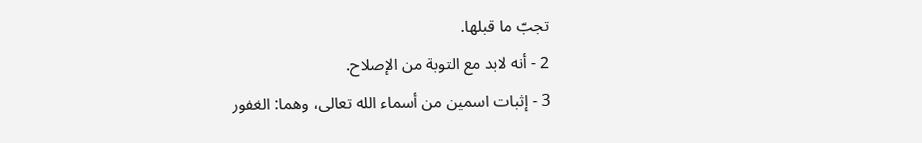تجبّ ما قبلها.
2 - أنه لابد مع التوبة من الإصلاح.
3 - إثبات اسمين من أسماء الله تعالى، وهما: الغفور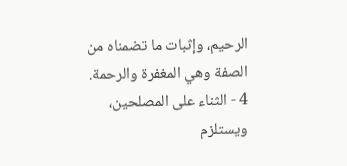الرحيم، وإثبات ما تضمناه من الصفة وهي المغفرة والرحمة.
4 - الثناء على المصلحين، ويستلزم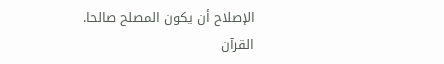الإصلاح أن يكون المصلح صالحا.
القرآن